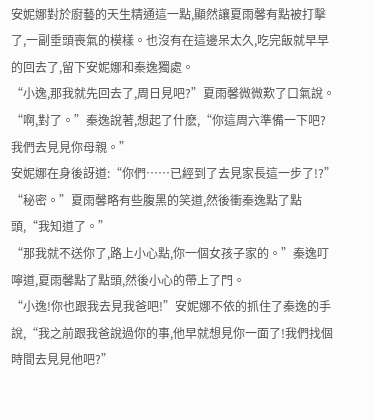安妮娜對於廚藝的天生精通這一點,顯然讓夏雨馨有點被打擊了,一副垂頭喪氣的模樣。也沒有在這邊呆太久,吃完飯就早早的回去了,留下安妮娜和秦逸獨處。
“小逸,那我就先回去了,周日見吧?”夏雨馨微微歎了口氣說。
“啊,對了。”秦逸說著,想起了什麽,“你這周六準備一下吧?我們去見見你母親。”
安妮娜在身後訝道:“你們……已經到了去見家長這一步了!?”
“秘密。”夏雨馨略有些腹黑的笑道,然後衝秦逸點了點頭,“我知道了。”
“那我就不送你了,路上小心點,你一個女孩子家的。”秦逸叮嚀道,夏雨馨點了點頭,然後小心的帶上了門。
“小逸!你也跟我去見我爸吧!”安妮娜不依的抓住了秦逸的手說,“我之前跟我爸說過你的事,他早就想見你一面了!我們找個時間去見見他吧?”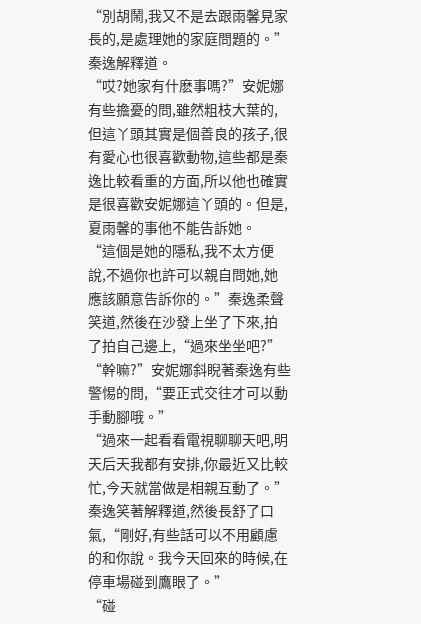“別胡鬧,我又不是去跟雨馨見家長的,是處理她的家庭問題的。”秦逸解釋道。
“哎?她家有什麽事嗎?”安妮娜有些擔憂的問,雖然粗枝大葉的,但這丫頭其實是個善良的孩子,很有愛心也很喜歡動物,這些都是秦逸比較看重的方面,所以他也確實是很喜歡安妮娜這丫頭的。但是,夏雨馨的事他不能告訴她。
“這個是她的隱私,我不太方便說,不過你也許可以親自問她,她應該願意告訴你的。”秦逸柔聲笑道,然後在沙發上坐了下來,拍了拍自己邊上,“過來坐坐吧?”
“幹嘛?”安妮娜斜睨著秦逸有些警惕的問,“要正式交往才可以動手動腳哦。”
“過來一起看看電視聊聊天吧,明天后天我都有安排,你最近又比較忙,今天就當做是相親互動了。”秦逸笑著解釋道,然後長舒了口氣,“剛好,有些話可以不用顧慮的和你說。我今天回來的時候,在停車場碰到鷹眼了。”
“碰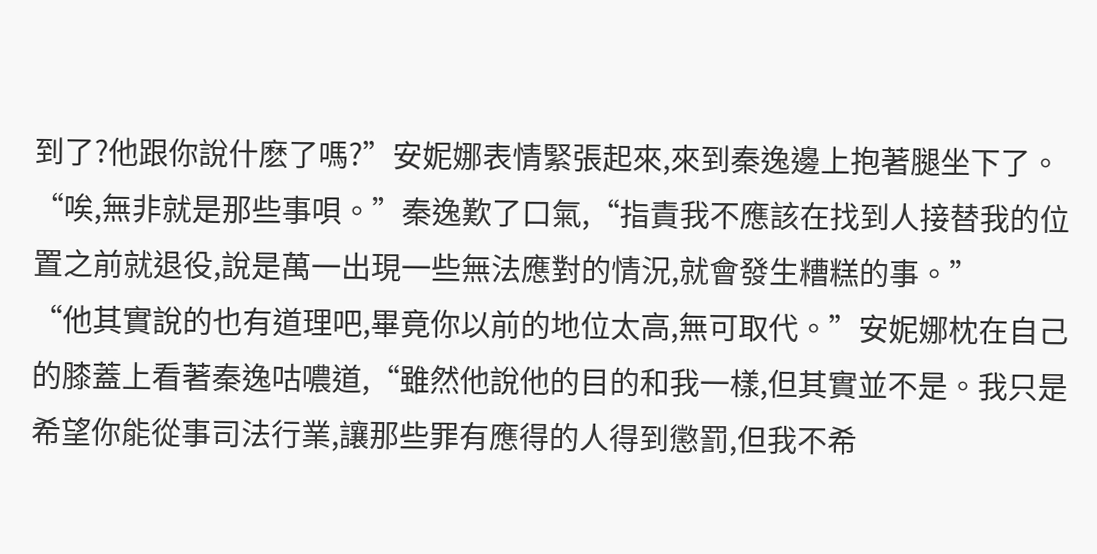到了?他跟你說什麽了嗎?”安妮娜表情緊張起來,來到秦逸邊上抱著腿坐下了。
“唉,無非就是那些事唄。”秦逸歎了口氣,“指責我不應該在找到人接替我的位置之前就退役,說是萬一出現一些無法應對的情況,就會發生糟糕的事。”
“他其實說的也有道理吧,畢竟你以前的地位太高,無可取代。”安妮娜枕在自己的膝蓋上看著秦逸咕噥道,“雖然他說他的目的和我一樣,但其實並不是。我只是希望你能從事司法行業,讓那些罪有應得的人得到懲罰,但我不希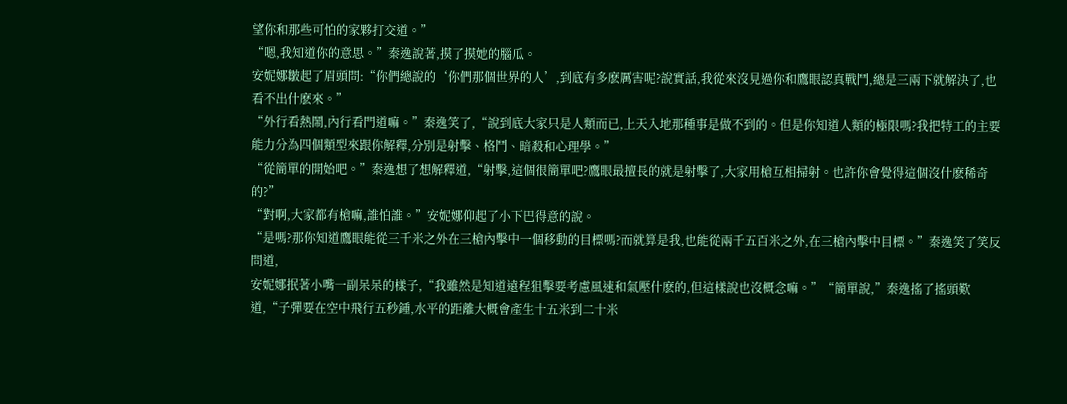望你和那些可怕的家夥打交道。”
“嗯,我知道你的意思。”秦逸說著,摸了摸她的腦瓜。
安妮娜皺起了眉頭問:“你們總說的‘你們那個世界的人’,到底有多麽厲害呢?說實話,我從來沒見過你和鷹眼認真戰鬥,總是三兩下就解決了,也看不出什麽來。”
“外行看熱鬧,內行看門道嘛。”秦逸笑了,“說到底大家只是人類而已,上天入地那種事是做不到的。但是你知道人類的極限嗎?我把特工的主要能力分為四個類型來跟你解釋,分別是射擊、格鬥、暗殺和心理學。”
“從簡單的開始吧。”秦逸想了想解釋道,“射擊,這個很簡單吧?鷹眼最擅長的就是射擊了,大家用槍互相掃射。也許你會覺得這個沒什麽稀奇的?”
“對啊,大家都有槍嘛,誰怕誰。”安妮娜仰起了小下巴得意的說。
“是嗎?那你知道鷹眼能從三千米之外在三槍內擊中一個移動的目標嗎?而就算是我,也能從兩千五百米之外,在三槍內擊中目標。”秦逸笑了笑反問道,
安妮娜抿著小嘴一副呆呆的樣子,“我雖然是知道遠程狙擊要考慮風速和氣壓什麽的,但這樣說也沒概念嘛。”“簡單說,”秦逸搖了搖頭歎道,“子彈要在空中飛行五秒鍾,水平的距離大概會產生十五米到二十米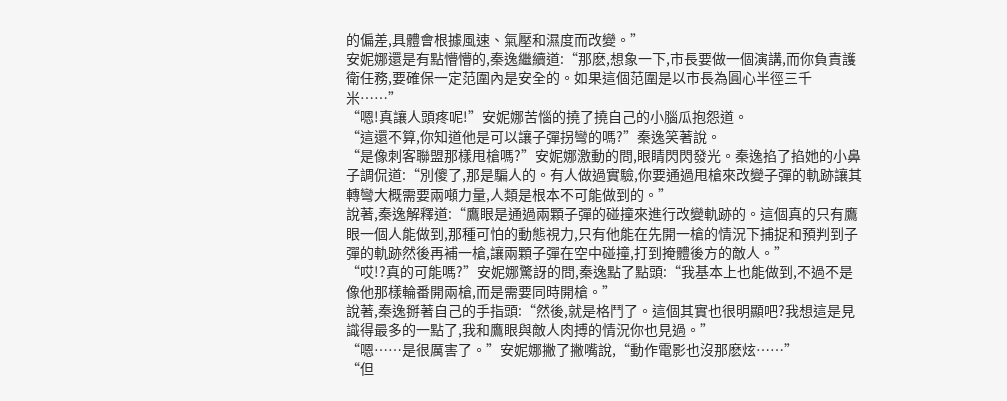的偏差,具體會根據風速、氣壓和濕度而改變。”
安妮娜還是有點懵懵的,秦逸繼續道:“那麽,想象一下,市長要做一個演講,而你負責護衛任務,要確保一定范圍內是安全的。如果這個范圍是以市長為圓心半徑三千米……”
“嗯!真讓人頭疼呢!”安妮娜苦惱的撓了撓自己的小腦瓜抱怨道。
“這還不算,你知道他是可以讓子彈拐彎的嗎?”秦逸笑著說。
“是像刺客聯盟那樣甩槍嗎?”安妮娜激動的問,眼睛閃閃發光。秦逸掐了掐她的小鼻子調侃道:“別傻了,那是騙人的。有人做過實驗,你要通過甩槍來改變子彈的軌跡讓其轉彎大概需要兩噸力量,人類是根本不可能做到的。”
說著,秦逸解釋道:“鷹眼是通過兩顆子彈的碰撞來進行改變軌跡的。這個真的只有鷹眼一個人能做到,那種可怕的動態視力,只有他能在先開一槍的情況下捕捉和預判到子彈的軌跡然後再補一槍,讓兩顆子彈在空中碰撞,打到掩體後方的敵人。”
“哎!?真的可能嗎?”安妮娜驚訝的問,秦逸點了點頭:“我基本上也能做到,不過不是像他那樣輪番開兩槍,而是需要同時開槍。”
說著,秦逸掰著自己的手指頭:“然後,就是格鬥了。這個其實也很明顯吧?我想這是見識得最多的一點了,我和鷹眼與敵人肉搏的情況你也見過。”
“嗯……是很厲害了。”安妮娜撇了撇嘴說,“動作電影也沒那麽炫……”
“但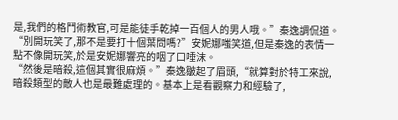是,我們的格鬥術教官,可是能徒手乾掉一百個人的男人哦。”秦逸調侃道。
“別開玩笑了,那不是要打十個葉問嗎?”安妮娜嗤笑道,但是秦逸的表情一點不像開玩笑,於是安妮娜響亮的咽了口唾沫。
“然後是暗殺,這個其實很麻煩。”秦逸皺起了眉頭,“就算對於特工來說,暗殺類型的敵人也是最難處理的。基本上是看觀察力和經驗了,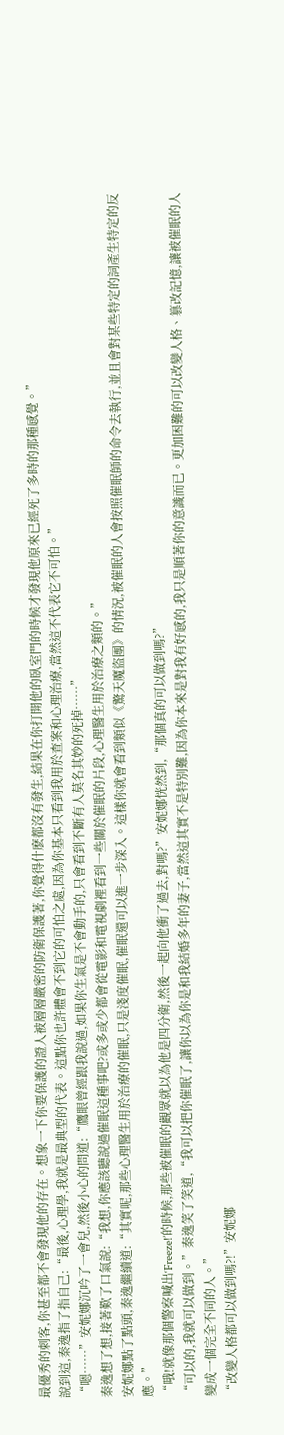最優秀的刺客,你甚至都不會發現他的存在。想象一下你要保護的證人被層層嚴密的防衛保護著,你覺得什麽都沒有發生,結果在你打開他的臥室門的時候才發現他原來已經死了多時的那種感覺。”
說到這,秦逸指了指自己:“最後,心理學,我就是最典型的代表。這點你也許體會不到它的可怕之處,因為你基本只看到我用於查案和心理治療,當然這不代表它不可怕。”
“嗯……”安妮娜沉吟了一會兒,然後小心的問道:“鷹眼曾經跟我說過,如果你生氣是不會動手的,只會看到不斷有人莫名其妙的死掉……”
秦逸想了想,接著歎了口氣說:“我想,你應該聽說過催眠這種事吧?或多或少都會從電影和電視劇裡看到一些關於催眠的片段,心理醫生用於治療之類的。”
安妮娜點了點頭,秦逸繼續道:“其實呢,那些心理醫生用於治療的催眠,只是淺度催眠,催眠還可以進一步深入。這樣你就會看到類似《驚天魔盜團》的情況,被催眠的人會按照催眠師的命令去執行,並且會對某些特定的詞產生特定的反應。”
“哦!就像那個警察喊出‘Freeze!’的時候,那些被催眠的觀眾就以為他是四分衛,然後一起向他衝了過去,對嗎?”安妮娜恍然到,“那個真的可以做到嗎?”
“可以的,我就可以做到。”秦逸笑了笑道,“我可以把你催眠了,讓你以為你是和我結婚多年的妻子,當然這其實不是特別難,因為你本來是對我有好感的,我只是順著你的意識而已。更加困難的可以改變人格、篡改記憶,讓被催眠的人變成一個完全不同的人。”
“改變人格都可以做到嗎?!”安妮娜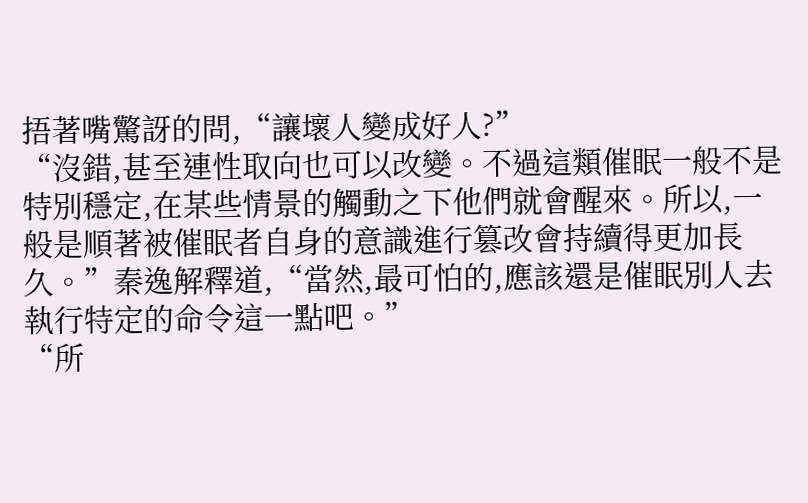捂著嘴驚訝的問,“讓壞人變成好人?”
“沒錯,甚至連性取向也可以改變。不過這類催眠一般不是特別穩定,在某些情景的觸動之下他們就會醒來。所以,一般是順著被催眠者自身的意識進行篡改會持續得更加長久。”秦逸解釋道,“當然,最可怕的,應該還是催眠別人去執行特定的命令這一點吧。”
“所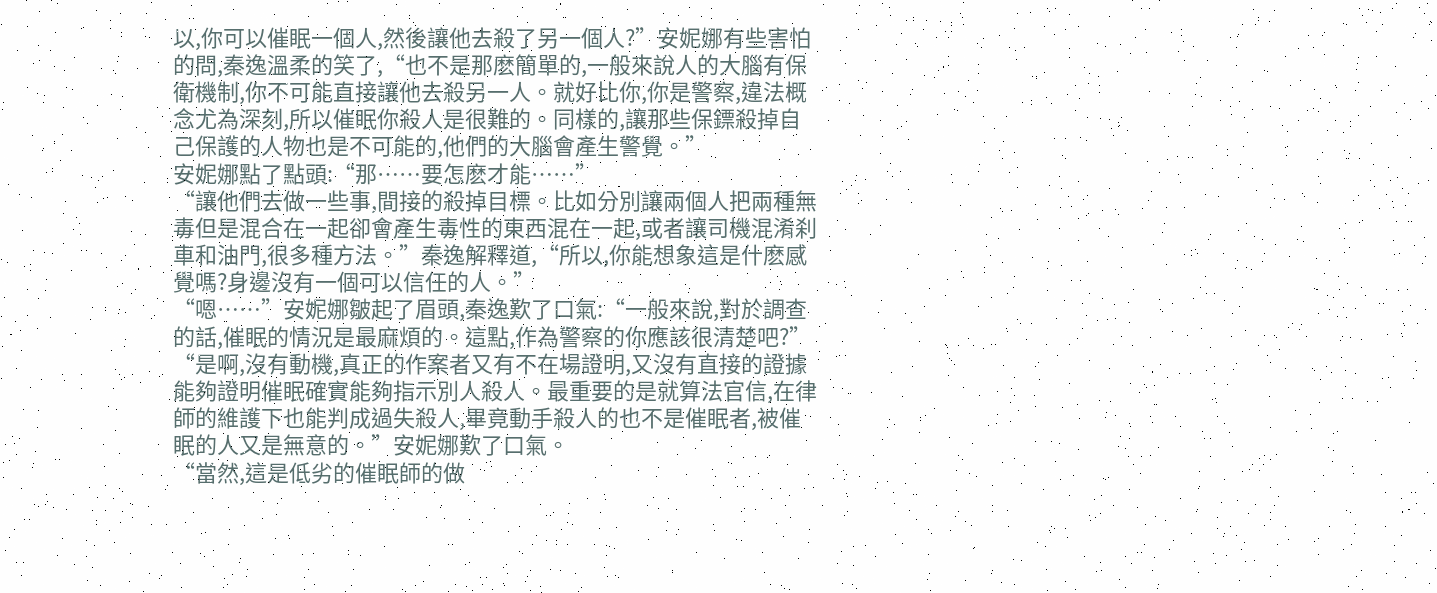以,你可以催眠一個人,然後讓他去殺了另一個人?”安妮娜有些害怕的問,秦逸溫柔的笑了,“也不是那麽簡單的,一般來說人的大腦有保衛機制,你不可能直接讓他去殺另一人。就好比你,你是警察,違法概念尤為深刻,所以催眠你殺人是很難的。同樣的,讓那些保鏢殺掉自己保護的人物也是不可能的,他們的大腦會產生警覺。”
安妮娜點了點頭:“那……要怎麽才能……”
“讓他們去做一些事,間接的殺掉目標。比如分別讓兩個人把兩種無毒但是混合在一起卻會產生毒性的東西混在一起,或者讓司機混淆刹車和油門,很多種方法。”秦逸解釋道,“所以,你能想象這是什麽感覺嗎?身邊沒有一個可以信任的人。”
“嗯……”安妮娜皺起了眉頭,秦逸歎了口氣:“一般來說,對於調查的話,催眠的情況是最麻煩的。這點,作為警察的你應該很清楚吧?”
“是啊,沒有動機,真正的作案者又有不在場證明,又沒有直接的證據能夠證明催眠確實能夠指示別人殺人。最重要的是就算法官信,在律師的維護下也能判成過失殺人,畢竟動手殺人的也不是催眠者,被催眠的人又是無意的。”安妮娜歎了口氣。
“當然,這是低劣的催眠師的做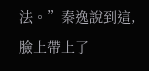法。”秦逸說到這,臉上帶上了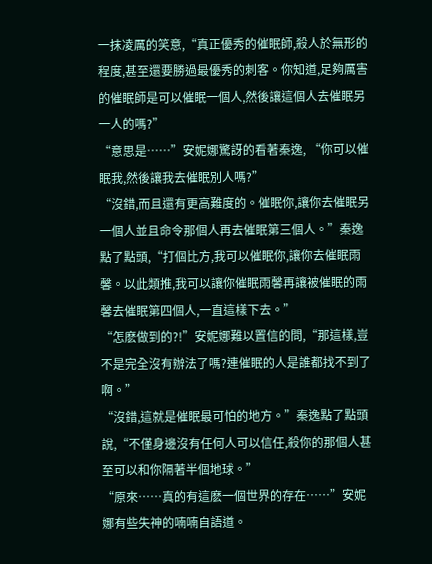一抹凌厲的笑意,“真正優秀的催眠師,殺人於無形的程度,甚至還要勝過最優秀的刺客。你知道,足夠厲害的催眠師是可以催眠一個人,然後讓這個人去催眠另一人的嗎?”
“意思是……”安妮娜驚訝的看著秦逸, “你可以催眠我,然後讓我去催眠別人嗎?”
“沒錯,而且還有更高難度的。催眠你,讓你去催眠另一個人並且命令那個人再去催眠第三個人。”秦逸點了點頭,“打個比方,我可以催眠你,讓你去催眠雨馨。以此類推,我可以讓你催眠雨馨再讓被催眠的雨馨去催眠第四個人,一直這樣下去。”
“怎麽做到的?!”安妮娜難以置信的問,“那這樣,豈不是完全沒有辦法了嗎?連催眠的人是誰都找不到了啊。”
“沒錯,這就是催眠最可怕的地方。”秦逸點了點頭說,“不僅身邊沒有任何人可以信任,殺你的那個人甚至可以和你隔著半個地球。”
“原來……真的有這麽一個世界的存在……”安妮娜有些失神的喃喃自語道。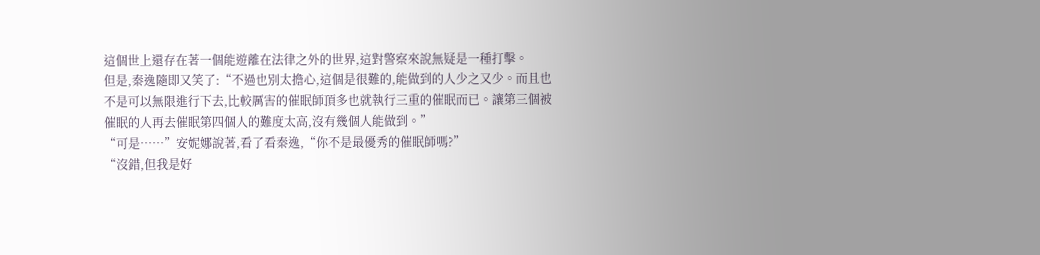這個世上還存在著一個能遊離在法律之外的世界,這對警察來說無疑是一種打擊。
但是,秦逸隨即又笑了:“不過也別太擔心,這個是很難的,能做到的人少之又少。而且也不是可以無限進行下去,比較厲害的催眠師頂多也就執行三重的催眠而已。讓第三個被催眠的人再去催眠第四個人的難度太高,沒有幾個人能做到。”
“可是……”安妮娜說著,看了看秦逸,“你不是最優秀的催眠師嗎?”
“沒錯,但我是好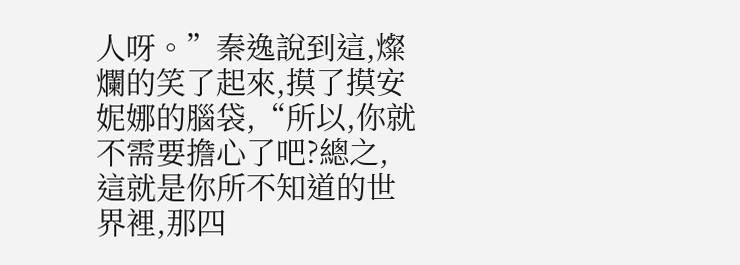人呀。”秦逸說到這,燦爛的笑了起來,摸了摸安妮娜的腦袋,“所以,你就不需要擔心了吧?總之,這就是你所不知道的世界裡,那四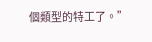個類型的特工了。”